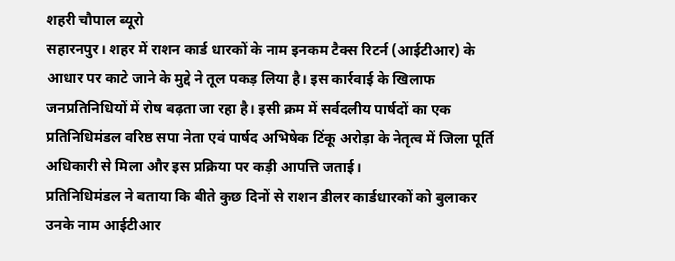शहरी चौपाल ब्यूरो
सहारनपुर। शहर में राशन कार्ड धारकों के नाम इनकम टैक्स रिटर्न (आईटीआर) के आधार पर काटे जाने के मुद्दे ने तूल पकड़ लिया है। इस कार्रवाई के खिलाफ जनप्रतिनिधियों में रोष बढ़ता जा रहा है। इसी क्रम में सर्वदलीय पार्षदों का एक प्रतिनिधिमंडल वरिष्ठ सपा नेता एवं पार्षद अभिषेक टिंकू अरोड़ा के नेतृत्व में जिला पूर्ति अधिकारी से मिला और इस प्रक्रिया पर कड़ी आपत्ति जताई।
प्रतिनिधिमंडल ने बताया कि बीते कुछ दिनों से राशन डीलर कार्डधारकों को बुलाकर उनके नाम आईटीआर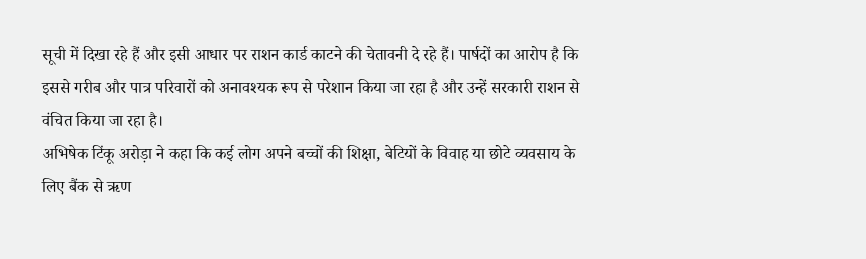सूची में दिखा रहे हैं और इसी आधार पर राशन कार्ड काटने की चेतावनी दे रहे हैं। पार्षदों का आरोप है कि इससे गरीब और पात्र परिवारों को अनावश्यक रूप से परेशान किया जा रहा है और उन्हें सरकारी राशन से वंचित किया जा रहा है।
अभिषेक टिंकू अरोड़ा ने कहा कि कई लोग अपने बच्चों की शिक्षा, बेटियों के विवाह या छोटे व्यवसाय के लिए बैंक से ऋण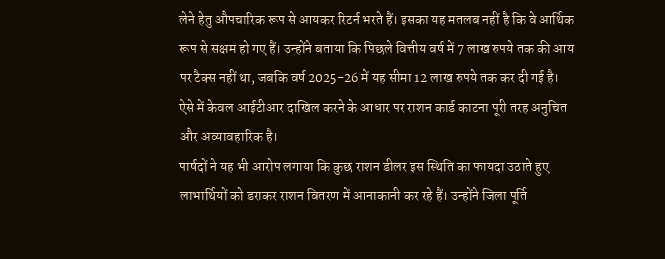लेने हेतु औपचारिक रूप से आयकर रिटर्न भरते हैं। इसका यह मतलब नहीं है कि वे आर्थिक रूप से सक्षम हो गए हैं। उन्होंने बताया कि पिछले वित्तीय वर्ष में 7 लाख रुपये तक की आय पर टैक्स नहीं था, जबकि वर्ष 2025-26 में यह सीमा 12 लाख रुपये तक कर दी गई है। ऐसे में केवल आईटीआर दाखिल करने के आधार पर राशन कार्ड काटना पूरी तरह अनुचित और अव्यावहारिक है।
पार्षदों ने यह भी आरोप लगाया कि कुछ राशन डीलर इस स्थिति का फायदा उठाते हुए लाभार्थियों को डराकर राशन वितरण में आनाकानी कर रहे हैं। उन्होंने जिला पूर्ति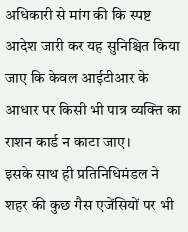अधिकारी से मांग की कि स्पष्ट आदेश जारी कर यह सुनिश्चित किया जाए कि केवल आईटीआर के आधार पर किसी भी पात्र व्यक्ति का राशन कार्ड न काटा जाए।
इसके साथ ही प्रतिनिधिमंडल ने शहर की कुछ गैस एजेंसियों पर भी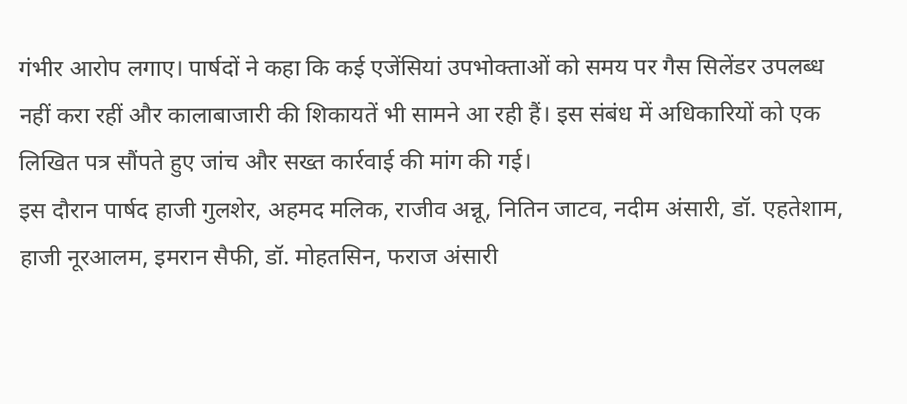गंभीर आरोप लगाए। पार्षदों ने कहा कि कई एजेंसियां उपभोक्ताओं को समय पर गैस सिलेंडर उपलब्ध नहीं करा रहीं और कालाबाजारी की शिकायतें भी सामने आ रही हैं। इस संबंध में अधिकारियों को एक लिखित पत्र सौंपते हुए जांच और सख्त कार्रवाई की मांग की गई।
इस दौरान पार्षद हाजी गुलशेर, अहमद मलिक, राजीव अन्नू, नितिन जाटव, नदीम अंसारी, डॉ. एहतेशाम, हाजी नूरआलम, इमरान सैफी, डॉ. मोहतसिन, फराज अंसारी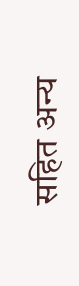सहित अन्य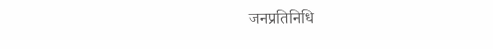जनप्रतिनिधि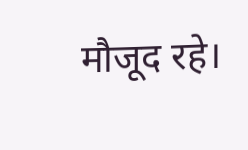मौजूद रहे।